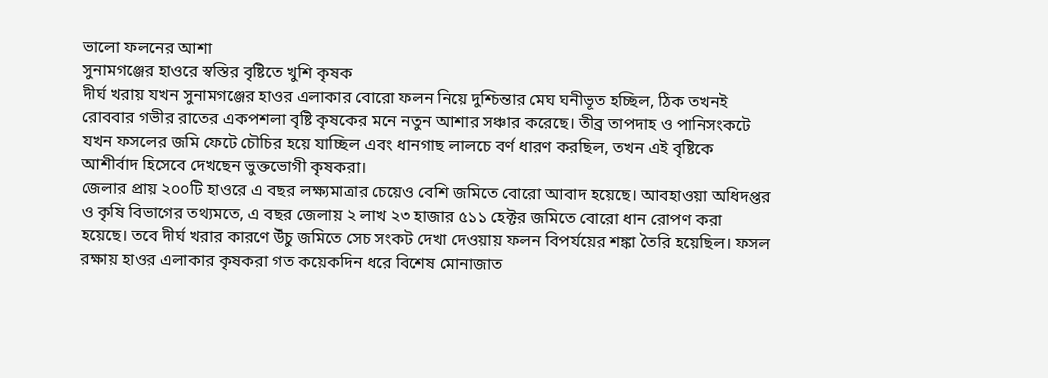ভালো ফলনের আশা
সুনামগঞ্জের হাওরে স্বস্তির বৃষ্টিতে খুশি কৃষক
দীর্ঘ খরায় যখন সুনামগঞ্জের হাওর এলাকার বোরো ফলন নিয়ে দুশ্চিন্তার মেঘ ঘনীভূত হচ্ছিল, ঠিক তখনই রোববার গভীর রাতের একপশলা বৃষ্টি কৃষকের মনে নতুন আশার সঞ্চার করেছে। তীব্র তাপদাহ ও পানিসংকটে যখন ফসলের জমি ফেটে চৌচির হয়ে যাচ্ছিল এবং ধানগাছ লালচে বর্ণ ধারণ করছিল, তখন এই বৃষ্টিকে আশীর্বাদ হিসেবে দেখছেন ভুক্তভোগী কৃষকরা।
জেলার প্রায় ২০০টি হাওরে এ বছর লক্ষ্যমাত্রার চেয়েও বেশি জমিতে বোরো আবাদ হয়েছে। আবহাওয়া অধিদপ্তর ও কৃষি বিভাগের তথ্যমতে, এ বছর জেলায় ২ লাখ ২৩ হাজার ৫১১ হেক্টর জমিতে বোরো ধান রোপণ করা হয়েছে। তবে দীর্ঘ খরার কারণে উঁচু জমিতে সেচ সংকট দেখা দেওয়ায় ফলন বিপর্যয়ের শঙ্কা তৈরি হয়েছিল। ফসল রক্ষায় হাওর এলাকার কৃষকরা গত কয়েকদিন ধরে বিশেষ মোনাজাত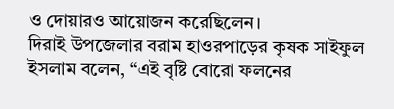ও দোয়ারও আয়োজন করেছিলেন।
দিরাই উপজেলার বরাম হাওরপাড়ের কৃষক সাইফুল ইসলাম বলেন, “এই বৃষ্টি বোরো ফলনের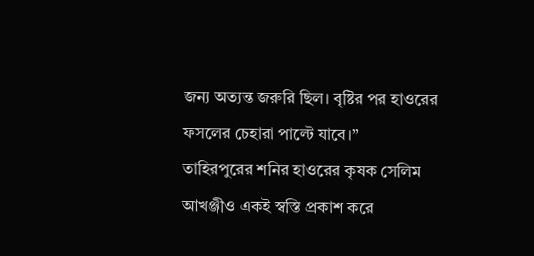জন্য অত্যন্ত জরুরি ছিল। বৃষ্টির পর হাওরের ফসলের চেহারা পাল্টে যাবে।”
তাহিরপুরের শনির হাওরের কৃষক সেলিম আখঞ্জীও একই স্বস্তি প্রকাশ করে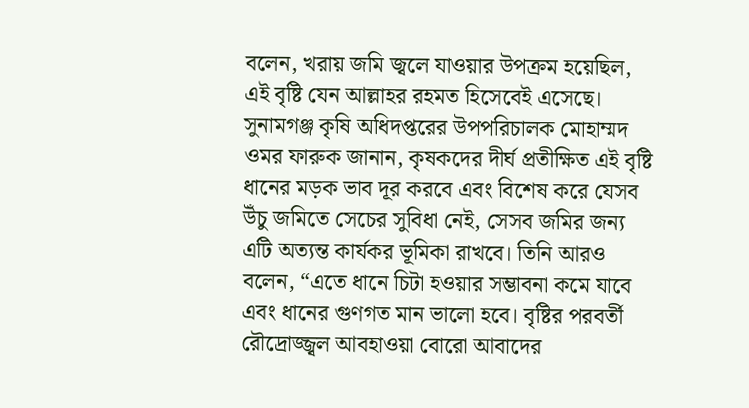বলেন, খরায় জমি জ্বলে যাওয়ার উপক্রম হয়েছিল, এই বৃষ্টি যেন আল্লাহর রহমত হিসেবেই এসেছে।
সুনামগঞ্জ কৃষি অধিদপ্তরের উপপরিচালক মোহাম্মদ ওমর ফারুক জানান, কৃষকদের দীর্ঘ প্রতীক্ষিত এই বৃষ্টি ধানের মড়ক ভাব দূর করবে এবং বিশেষ করে যেসব উঁচু জমিতে সেচের সুবিধা নেই, সেসব জমির জন্য এটি অত্যন্ত কার্যকর ভূমিকা রাখবে। তিনি আরও বলেন, “এতে ধানে চিটা হওয়ার সম্ভাবনা কমে যাবে এবং ধানের গুণগত মান ভালো হবে। বৃষ্টির পরবর্তী রৌদ্রোজ্জ্বল আবহাওয়া বোরো আবাদের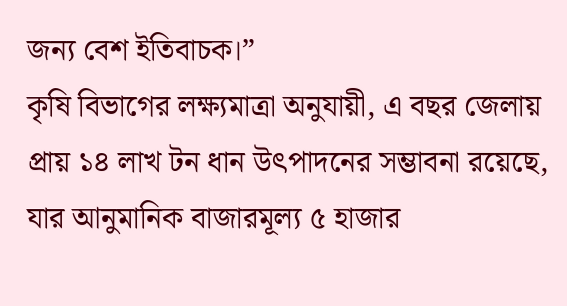জন্য বেশ ইতিবাচক।”
কৃষি বিভাগের লক্ষ্যমাত্রা অনুযায়ী, এ বছর জেলায় প্রায় ১৪ লাখ টন ধান উৎপাদনের সম্ভাবনা রয়েছে, যার আনুমানিক বাজারমূল্য ৫ হাজার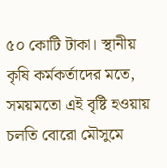৫০ কোটি টাকা। স্থানীয় কৃষি কর্মকর্তাদের মতে, সময়মতো এই বৃষ্টি হওয়ায় চলতি বোরো মৌসুমে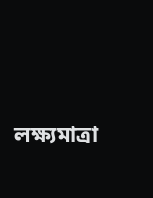লক্ষ্যমাত্রা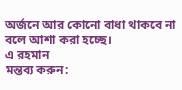অর্জনে আর কোনো বাধা থাকবে না বলে আশা করা হচ্ছে।
এ রহমান
মন্তব্য করুন: